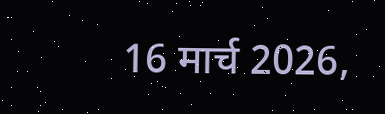16 मार्च 2026,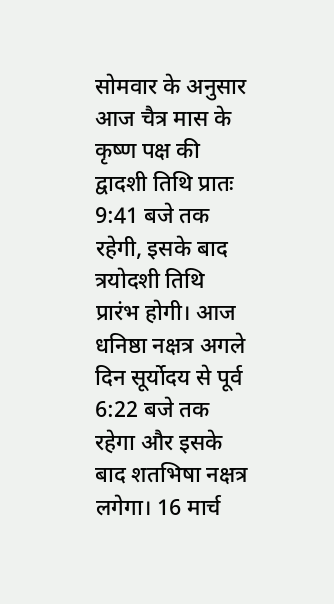सोमवार के अनुसार आज चैत्र मास के कृष्ण पक्ष की द्वादशी तिथि प्रातः 9:41 बजे तक रहेगी, इसके बाद त्रयोदशी तिथि प्रारंभ होगी। आज धनिष्ठा नक्षत्र अगले दिन सूर्योदय से पूर्व 6:22 बजे तक रहेगा और इसके बाद शतभिषा नक्षत्र लगेगा। 16 मार्च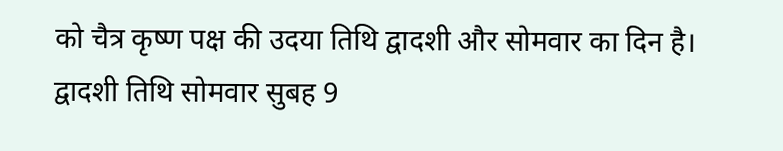को चैत्र कृष्ण पक्ष की उदया तिथि द्वादशी और सोमवार का दिन है। द्वादशी तिथि सोमवार सुबह 9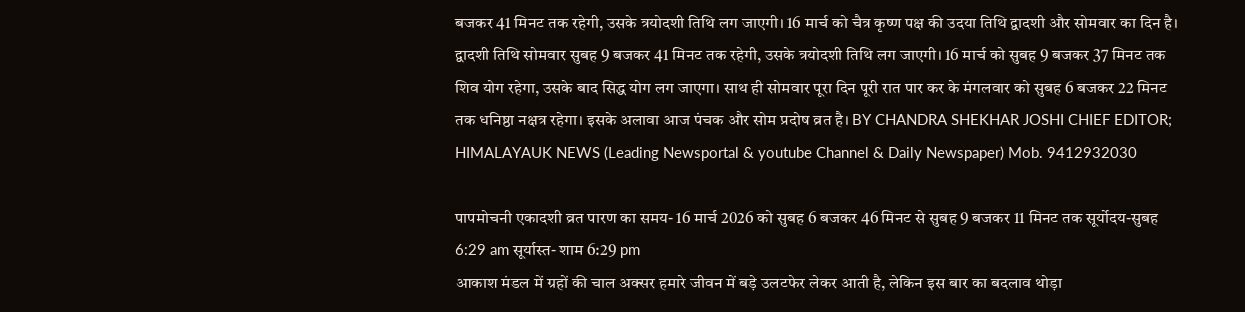बजकर 41 मिनट तक रहेगी, उसके त्रयोदशी तिथि लग जाएगी। 16 मार्च को चैत्र कृष्ण पक्ष की उदया तिथि द्वादशी और सोमवार का दिन है। द्वादशी तिथि सोमवार सुबह 9 बजकर 41 मिनट तक रहेगी, उसके त्रयोदशी तिथि लग जाएगी। 16 मार्च को सुबह 9 बजकर 37 मिनट तक शिव योग रहेगा, उसके बाद सिद्ध योग लग जाएगा। साथ ही सोमवार पूरा दिन पूरी रात पार कर के मंगलवार को सुबह 6 बजकर 22 मिनट तक धनिष्ठा नक्षत्र रहेगा। इसके अलावा आज पंचक और सोम प्रदोष व्रत है। BY CHANDRA SHEKHAR JOSHI CHIEF EDITOR; HIMALAYAUK NEWS (Leading Newsportal & youtube Channel & Daily Newspaper) Mob. 9412932030

पापमोचनी एकादशी व्रत पारण का समय- 16 मार्च 2026 को सुबह 6 बजकर 46 मिनट से सुबह 9 बजकर 11 मिनट तक सूर्योदय-सुबह 6:29 am सूर्यास्त- शाम 6:29 pm
आकाश मंडल में ग्रहों की चाल अक्सर हमारे जीवन में बड़े उलटफेर लेकर आती है, लेकिन इस बार का बदलाव थोड़ा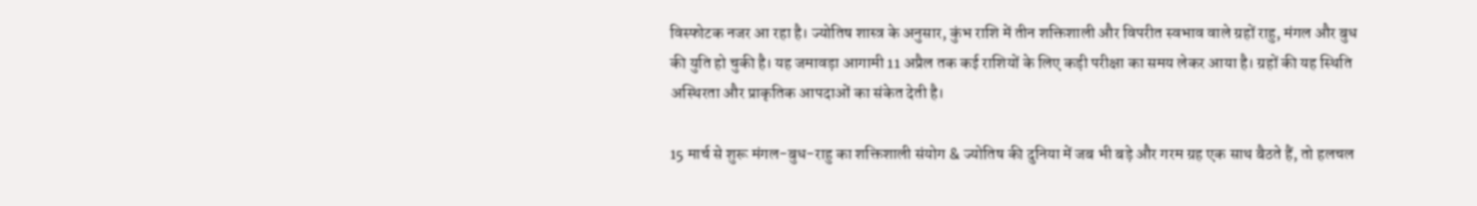विस्फोटक नजर आ रहा है। ज्योतिष शास्त्र के अनुसार, कुंभ राशि में तीन शक्तिशाली और विपरीत स्वभाव वाले ग्रहों राहु, मंगल और बुध की युति हो चुकी है। यह जमावड़ा आगामी 11 अप्रैल तक कई राशियों के लिए कड़ी परीक्षा का समय लेकर आया है। ग्रहों की यह स्थिति अस्थिरता और प्राकृतिक आपदाओं का संकेत देती है।

15 मार्च से शुरू मंगल-बुध-राहु का शक्तिशाली संयोग & ज्योतिष की दुनिया में जब भी बड़े और गरम ग्रह एक साथ बैठते हैं, तो हलचल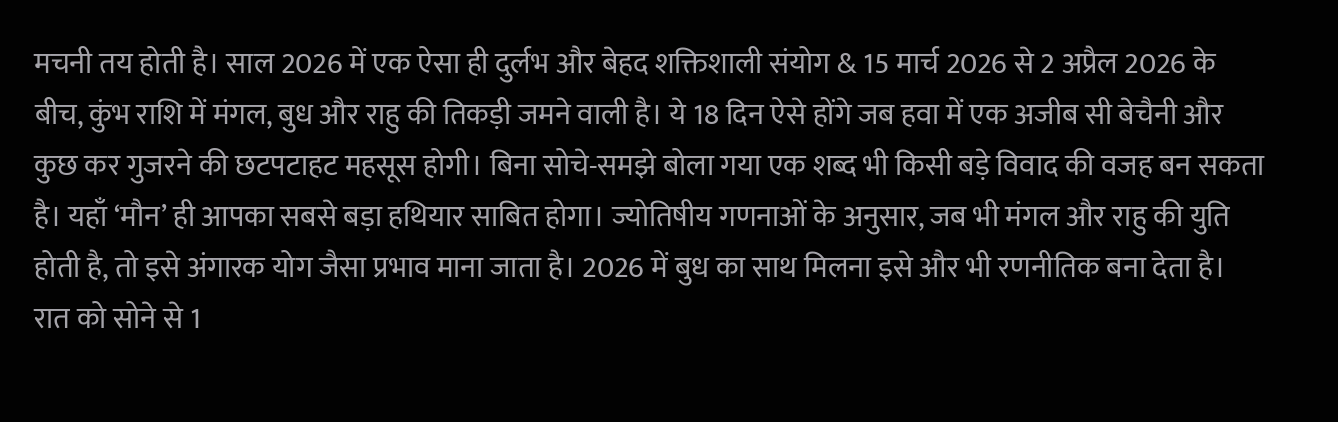मचनी तय होती है। साल 2026 में एक ऐसा ही दुर्लभ और बेहद शक्तिशाली संयोग & 15 मार्च 2026 से 2 अप्रैल 2026 के बीच, कुंभ राशि में मंगल, बुध और राहु की तिकड़ी जमने वाली है। ये 18 दिन ऐसे होंगे जब हवा में एक अजीब सी बेचैनी और कुछ कर गुजरने की छटपटाहट महसूस होगी। बिना सोचे-समझे बोला गया एक शब्द भी किसी बड़े विवाद की वजह बन सकता है। यहाँ ‘मौन’ ही आपका सबसे बड़ा हथियार साबित होगा। ज्योतिषीय गणनाओं के अनुसार, जब भी मंगल और राहु की युति होती है, तो इसे अंगारक योग जैसा प्रभाव माना जाता है। 2026 में बुध का साथ मिलना इसे और भी रणनीतिक बना देता है। रात को सोने से 1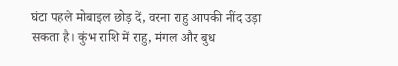घंटा पहले मोबाइल छोड़ दें, वरना राहु आपकी नींद उड़ा सकता है। कुंभ राशि में राहु, मंगल और बुध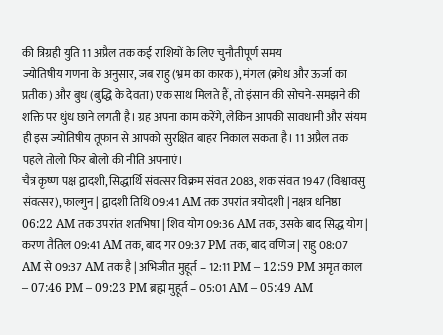की त्रिग्रही युति 11 अप्रैल तक कई राशियों के लिए चुनौतीपूर्ण समय
ज्योतिषीय गणना के अनुसार, जब राहु (भ्रम का कारक), मंगल (क्रोध और ऊर्जा का प्रतीक) और बुध (बुद्धि के देवता) एक साथ मिलते हैं, तो इंसान की सोचने-समझने की शक्ति पर धुंध छाने लगती है। ग्रह अपना काम करेंगे, लेकिन आपकी सावधानी और संयम ही इस ज्योतिषीय तूफान से आपको सुरक्षित बाहर निकाल सकता है। 11 अप्रैल तक पहले तोलो फिर बोलो की नीति अपनाएं।
चैत्र कृष्ण पक्ष द्वादशी, सिद्धार्थि संवत्सर विक्रम संवत 2083, शक संवत 1947 (विश्वावसु संवत्सर), फाल्गुन | द्वादशी तिथि 09:41 AM तक उपरांत त्रयोदशी | नक्षत्र धनिष्ठा 06:22 AM तक उपरांत शतभिषा | शिव योग 09:36 AM तक, उसके बाद सिद्ध योग | करण तैतिल 09:41 AM तक, बाद गर 09:37 PM तक, बाद वणिज | राहु 08:07 AM से 09:37 AM तक है | अभिजीत मुहूर्त – 12:11 PM – 12:59 PM अमृत काल – 07:46 PM – 09:23 PM ब्रह्म मुहूर्त – 05:01 AM – 05:49 AM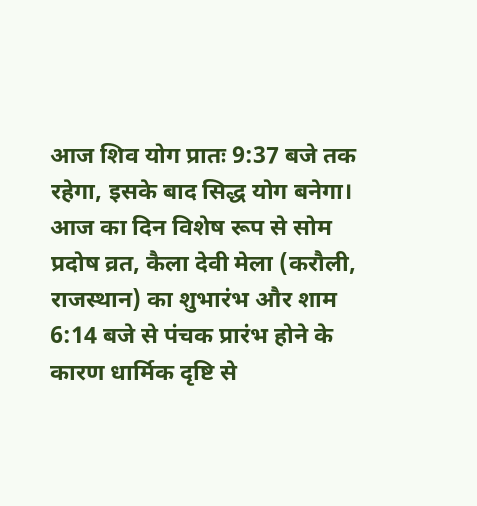आज शिव योग प्रातः 9:37 बजे तक रहेगा, इसके बाद सिद्ध योग बनेगा। आज का दिन विशेष रूप से सोम प्रदोष व्रत, कैला देवी मेला (करौली, राजस्थान) का शुभारंभ और शाम 6:14 बजे से पंचक प्रारंभ होने के कारण धार्मिक दृष्टि से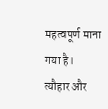महत्वपूर्ण माना गया है।
त्यौहार और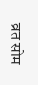व्रत सोम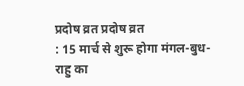प्रदोष व्रत प्रदोष व्रत
: 15 मार्च से शुरू होगा मंगल-बुध-राहु का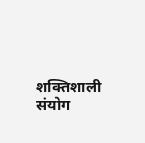शक्तिशाली संयोग